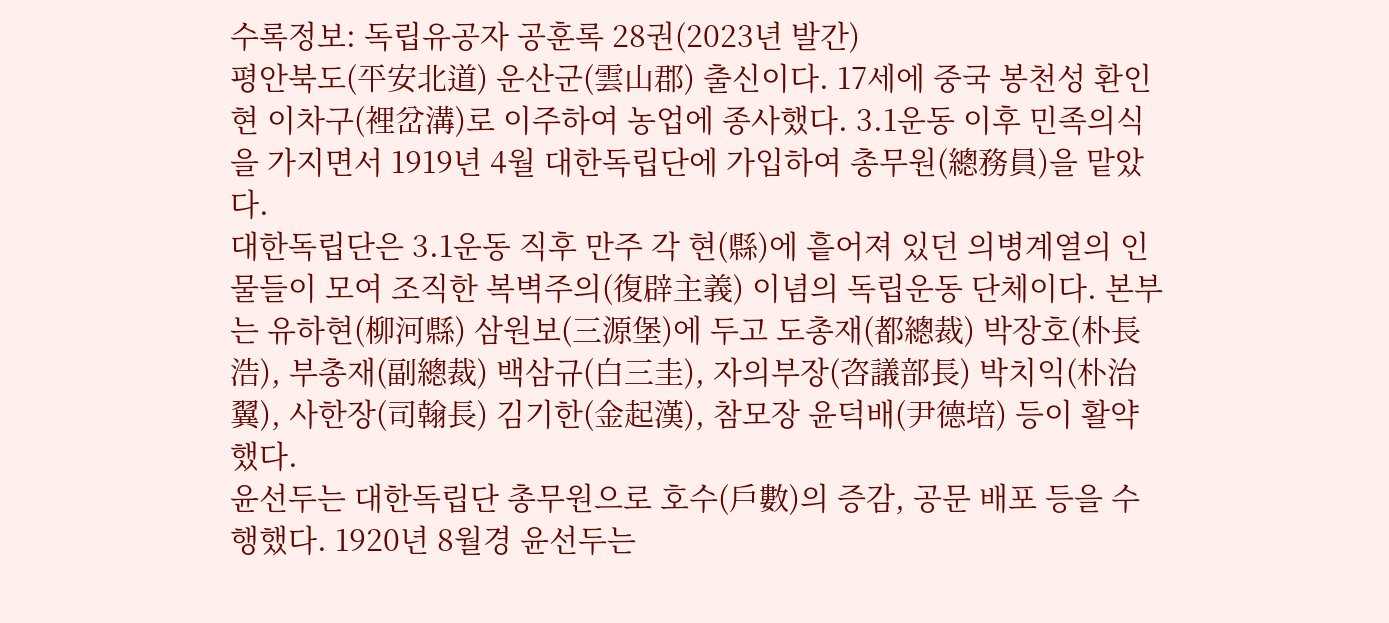수록정보: 독립유공자 공훈록 28권(2023년 발간)
평안북도(平安北道) 운산군(雲山郡) 출신이다. 17세에 중국 봉천성 환인현 이차구(裡岔溝)로 이주하여 농업에 종사했다. 3.1운동 이후 민족의식을 가지면서 1919년 4월 대한독립단에 가입하여 총무원(總務員)을 맡았다.
대한독립단은 3.1운동 직후 만주 각 현(縣)에 흩어져 있던 의병계열의 인물들이 모여 조직한 복벽주의(復辟主義) 이념의 독립운동 단체이다. 본부는 유하현(柳河縣) 삼원보(三源堡)에 두고 도총재(都總裁) 박장호(朴長浩), 부총재(副總裁) 백삼규(白三圭), 자의부장(咨議部長) 박치익(朴治翼), 사한장(司翰長) 김기한(金起漢), 참모장 윤덕배(尹德培) 등이 활약했다.
윤선두는 대한독립단 총무원으로 호수(戶數)의 증감, 공문 배포 등을 수행했다. 1920년 8월경 윤선두는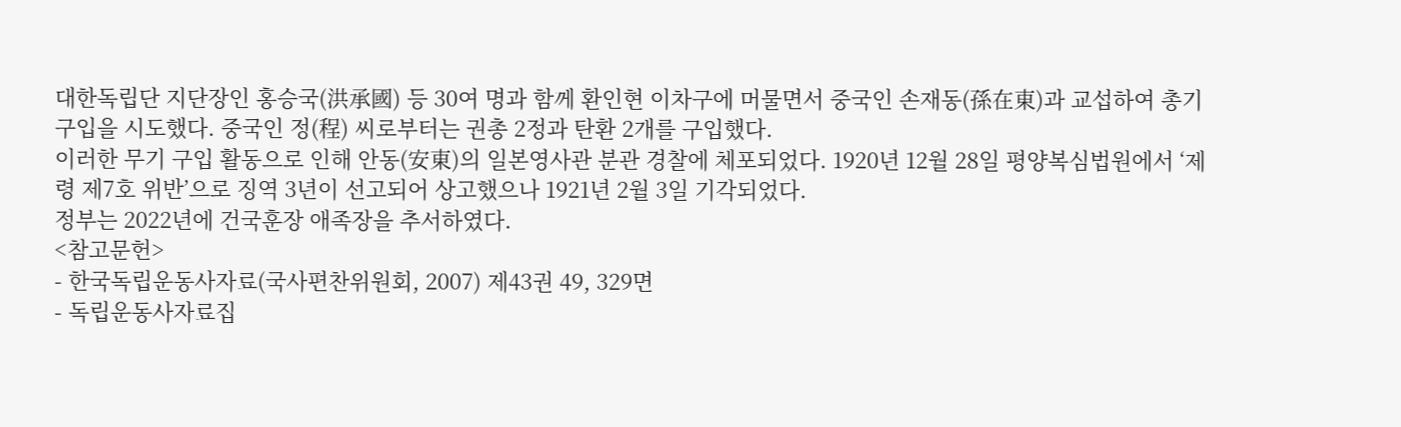대한독립단 지단장인 홍승국(洪承國) 등 30여 명과 함께 환인현 이차구에 머물면서 중국인 손재동(孫在東)과 교섭하여 총기 구입을 시도했다. 중국인 정(程) 씨로부터는 권총 2정과 탄환 2개를 구입했다.
이러한 무기 구입 활동으로 인해 안동(安東)의 일본영사관 분관 경찰에 체포되었다. 1920년 12월 28일 평양복심법원에서 ‘제령 제7호 위반’으로 징역 3년이 선고되어 상고했으나 1921년 2월 3일 기각되었다.
정부는 2022년에 건국훈장 애족장을 추서하였다.
<참고문헌>
- 한국독립운동사자료(국사편찬위원회, 2007) 제43권 49, 329면
- 독립운동사자료집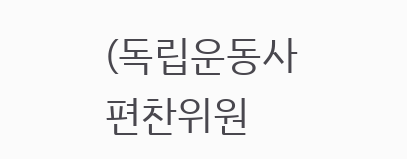(독립운동사편찬위원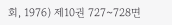회, 1976) 제10권 727~728면